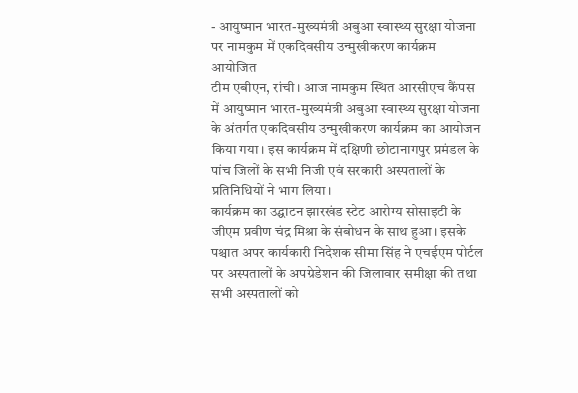- आयुष्मान भारत-मुख्यमंत्री अबुआ स्वास्थ्य सुरक्षा योजना पर नामकुम में एकदिवसीय उन्मुखीकरण कार्यक्रम आयोजित
टीम एबीएन, रांची। आज नामकुम स्थित आरसीएच कैंपस में आयुष्मान भारत-मुख्यमंत्री अबुआ स्वास्थ्य सुरक्षा योजना के अंतर्गत एकदिवसीय उन्मुखीकरण कार्यक्रम का आयोजन किया गया। इस कार्यक्रम में दक्षिणी छोटानागपुर प्रमंडल के पांच जिलों के सभी निजी एवं सरकारी अस्पतालों के प्रतिनिधियों ने भाग लिया।
कार्यक्रम का उद्घाटन झारखंड स्टेट आरोग्य सोसाइटी के जीएम प्रवीण चंद्र मिश्रा के संबोधन के साथ हुआ। इसके पश्चात अपर कार्यकारी निदेशक सीमा सिंह ने एचईएम पोर्टल पर अस्पतालों के अपग्रेडेशन की जिलावार समीक्षा की तथा सभी अस्पतालों को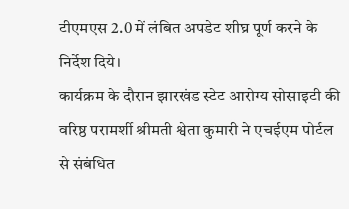टीएमएस 2.0 में लंबित अपडेट शीघ्र पूर्ण करने के निर्देश दिये।
कार्यक्रम के दौरान झारखंड स्टेट आरोग्य सोसाइटी की वरिष्ठ परामर्शी श्रीमती श्वेता कुमारी ने एचईएम पोर्टल से संबंधित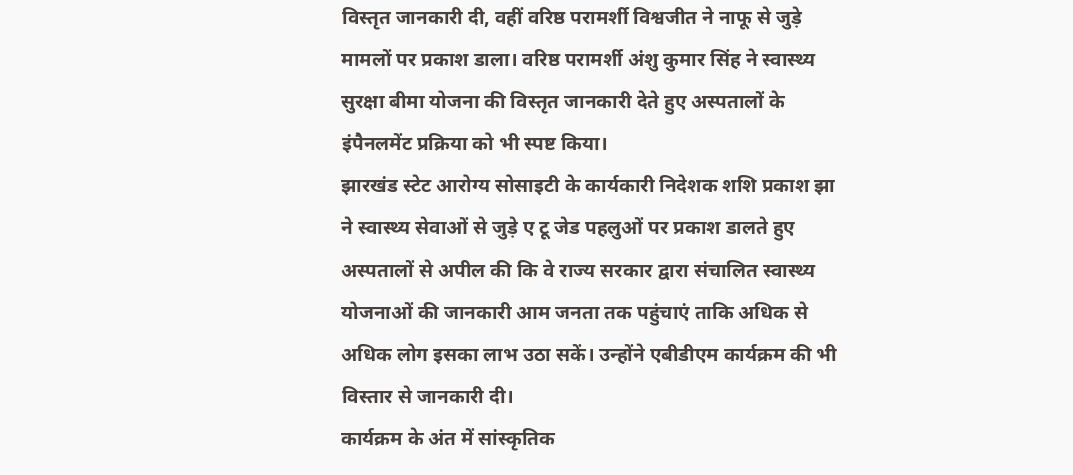विस्तृत जानकारी दी, वहीं वरिष्ठ परामर्शी विश्वजीत ने नाफू से जुड़े मामलों पर प्रकाश डाला। वरिष्ठ परामर्शी अंशु कुमार सिंह ने स्वास्थ्य सुरक्षा बीमा योजना की विस्तृत जानकारी देते हुए अस्पतालों के इंपैनलमेंट प्रक्रिया को भी स्पष्ट किया।
झारखंड स्टेट आरोग्य सोसाइटी के कार्यकारी निदेशक शशि प्रकाश झा ने स्वास्थ्य सेवाओं से जुड़े ए टू जेड पहलुओं पर प्रकाश डालते हुए अस्पतालों से अपील की कि वे राज्य सरकार द्वारा संचालित स्वास्थ्य योजनाओं की जानकारी आम जनता तक पहुंचाएं ताकि अधिक से अधिक लोग इसका लाभ उठा सकें। उन्होंने एबीडीएम कार्यक्रम की भी विस्तार से जानकारी दी।
कार्यक्रम के अंत में सांस्कृतिक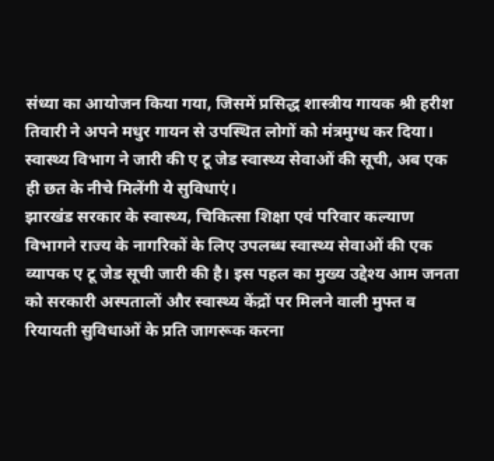संध्या का आयोजन किया गया, जिसमें प्रसिद्ध शास्त्रीय गायक श्री हरीश तिवारी ने अपने मधुर गायन से उपस्थित लोगों को मंत्रमुग्ध कर दिया।
स्वास्थ्य विभाग ने जारी की ए टू जेड स्वास्थ्य सेवाओं की सूची, अब एक ही छत के नीचे मिलेंगी ये सुविधाएं।
झारखंड सरकार के स्वास्थ्य, चिकित्सा शिक्षा एवं परिवार कल्याण विभागने राज्य के नागरिकों के लिए उपलब्ध स्वास्थ्य सेवाओं की एक व्यापक ए टू जेड सूची जारी की है। इस पहल का मुख्य उद्देश्य आम जनता को सरकारी अस्पतालों और स्वास्थ्य केंद्रों पर मिलने वाली मुफ्त व रियायती सुविधाओं के प्रति जागरूक करना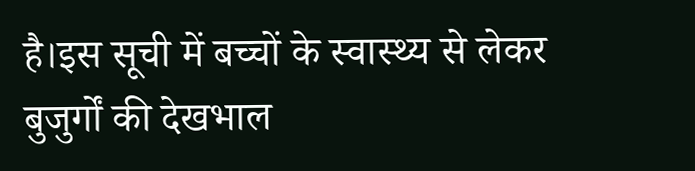है।इस सूची में बच्चों के स्वास्थ्य से लेकर बुजुर्गों की देखभाल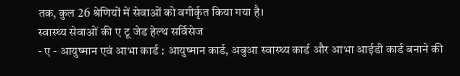तक, कुल 26 श्रेणियों में सेवाओं को वगीर्कृत किया गया है।
स्वास्थ्य सेवाओं की ए टू जेड हेल्थ सर्विसेज
- ए - आयुष्मान एवं आभा कार्ड : आयुष्मान कार्ड, अबुआ स्वास्थ्य कार्ड और आभा आईडी कार्ड बनाने की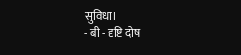सुविधा।
- बी - दृष्टि दोष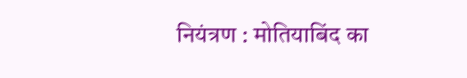नियंत्रण : मोतियाबिंद का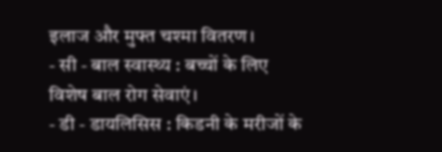इलाज और मुफ्त चश्मा वितरण।
- सी - बाल स्वास्थ्य : बच्चों के लिए विशेष बाल रोग सेवाएं।
- डी - डायलिसिस : किडनी के मरीजों के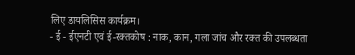लिए डायलिसिस कार्यक्रम।
- ई - ईएनटी एवं ई-रक्तकोष : नाक, कान, गला जांच और रक्त की उपलब्धता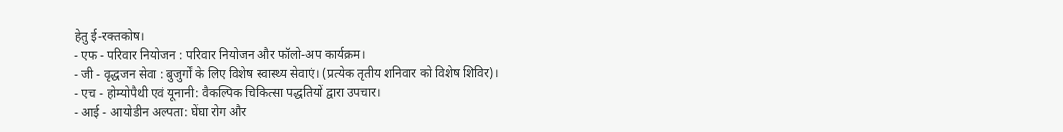हेतु ई-रक्तकोष।
- एफ - परिवार नियोजन : परिवार नियोजन और फॉलो-अप कार्यक्रम।
- जी - वृद्धजन सेवा : बुजुर्गों के लिए विशेष स्वास्थ्य सेवाएं। (प्रत्येक तृतीय शनिवार को विशेष शिविर)।
- एच - होम्योपैथी एवं यूनानी: वैकल्पिक चिकित्सा पद्धतियों द्वारा उपचार।
- आई - आयोडीन अल्पता: घेंघा रोग और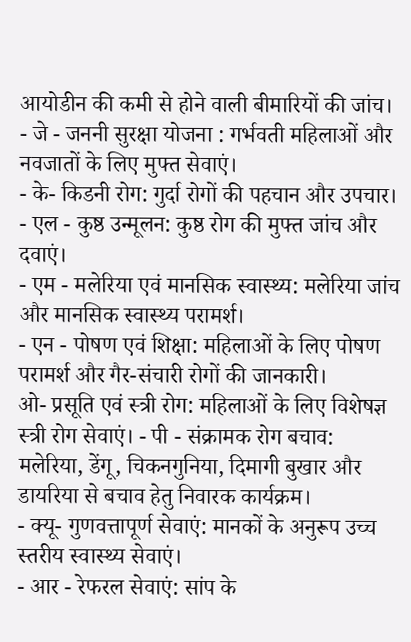आयोडीन की कमी से होने वाली बीमारियों की जांच।
- जे - जननी सुरक्षा योजना : गर्भवती महिलाओं और नवजातों के लिए मुफ्त सेवाएं।
- के- किडनी रोग: गुर्दा रोगों की पहचान और उपचार।
- एल - कुष्ठ उन्मूलन: कुष्ठ रोग की मुफ्त जांच और दवाएं।
- एम - मलेरिया एवं मानसिक स्वास्थ्य: मलेरिया जांच और मानसिक स्वास्थ्य परामर्श।
- एन - पोषण एवं शिक्षा: महिलाओं के लिए पोषण परामर्श और गैर-संचारी रोगों की जानकारी।
ओ- प्रसूति एवं स्त्री रोग: महिलाओं के लिए विशेषज्ञ स्त्री रोग सेवाएं। - पी - संक्रामक रोग बचाव: मलेरिया, डेंगू, चिकनगुनिया, दिमागी बुखार और डायरिया से बचाव हेतु निवारक कार्यक्रम।
- क्यू- गुणवत्तापूर्ण सेवाएं: मानकों के अनुरूप उच्च स्तरीय स्वास्थ्य सेवाएं।
- आर - रेफरल सेवाएं: सांप के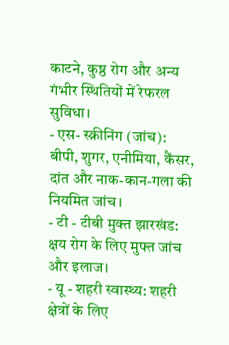काटने, कुष्ठ रोग और अन्य गंभीर स्थितियों में रेफरल सुविधा।
- एस- स्क्रीनिंग (जांच): बीपी, शुगर, एनीमिया, कैंसर, दांत और नाक-कान-गला की नियमित जांच।
- टी - टीबी मुक्त झारखंड: क्षय रोग के लिए मुफ्त जांच और इलाज।
- यू - शहरी स्वास्थ्य: शहरी क्षेत्रों के लिए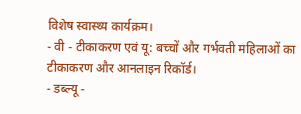विशेष स्वास्थ्य कार्यक्रम।
- वी - टीकाकरण एवं यू: बच्चों और गर्भवती महिलाओं का टीकाकरण और आनलाइन रिकॉर्ड।
- डब्ल्यू -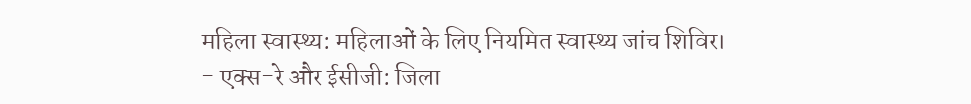महिला स्वास्थ्य: महिलाओं के लिए नियमित स्वास्थ्य जांच शिविर।
- एक्स-रे और ईसीजी: जिला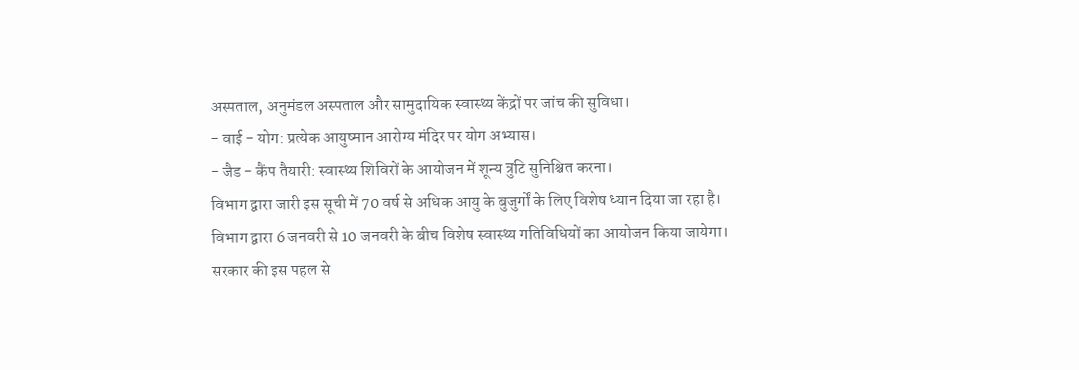अस्पताल, अनुमंडल अस्पताल और सामुदायिक स्वास्थ्य केंद्रों पर जांच की सुविधा।
- वाई - योग: प्रत्येक आयुष्मान आरोग्य मंदिर पर योग अभ्यास।
- जैड - कैंप तैयारी: स्वास्थ्य शिविरों के आयोजन में शून्य त्रुटि सुनिश्चित करना।
विभाग द्वारा जारी इस सूची में 70 वर्ष से अधिक आयु के बुजुर्गों के लिए विशेष ध्यान दिया जा रहा है। विभाग द्वारा 6 जनवरी से 10 जनवरी के बीच विशेष स्वास्थ्य गतिविधियों का आयोजन किया जायेगा।
सरकार की इस पहल से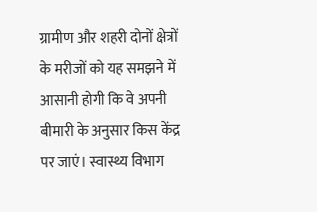ग्रामीण और शहरी दोनों क्षेत्रों के मरीजों को यह समझने में आसानी होगी कि वे अपनी बीमारी के अनुसार किस केंद्र पर जाएं। स्वास्थ्य विभाग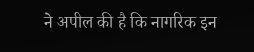ने अपील की है कि नागरिक इन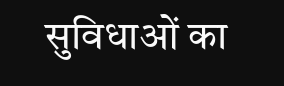सुविधाओं का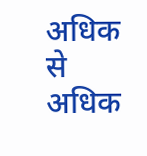अधिक से अधिक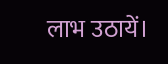लाभ उठायें।